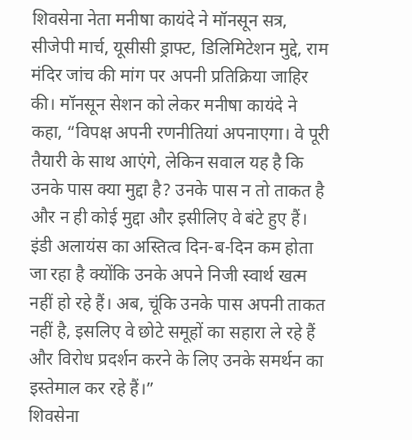शिवसेना नेता मनीषा कायंदे ने मॉनसून सत्र, सीजेपी मार्च, यूसीसी ड्राफ्ट, डिलिमिटेशन मुद्दे, राम मंदिर जांच की मांग पर अपनी प्रतिक्रिया जाहिर की। मॉनसून सेशन को लेकर मनीषा कायंदे ने कहा, “विपक्ष अपनी रणनीतियां अपनाएगा। वे पूरी तैयारी के साथ आएंगे, लेकिन सवाल यह है कि उनके पास क्या मुद्दा है? उनके पास न तो ताकत है और न ही कोई मुद्दा और इसीलिए वे बंटे हुए हैं।
इंडी अलायंस का अस्तित्व दिन-ब-दिन कम होता जा रहा है क्योंकि उनके अपने निजी स्वार्थ खत्म नहीं हो रहे हैं। अब, चूंकि उनके पास अपनी ताकत नहीं है, इसलिए वे छोटे समूहों का सहारा ले रहे हैं और विरोध प्रदर्शन करने के लिए उनके समर्थन का इस्तेमाल कर रहे हैं।”
शिवसेना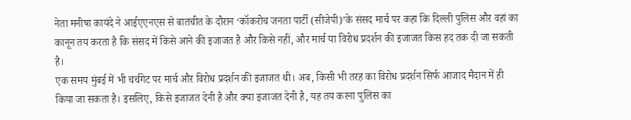नेता मनीषा कायंदे ने आईएएनएस से बातचीत के दौरान ‘कॉकरोच जनता पार्टी (सीजेपी)’के संसद मार्च पर कहा कि दिल्ली पुलिस और वहां का कानून तय करता है कि संसद में किसे आने की इजाजत है और किसे नहीं, और मार्च या विरोध प्रदर्शन की इजाजत किस हद तक दी जा सकती है।
एक समय मुंबई में भी चर्चगेट पर मार्च और विरोध प्रदर्शन की इजाजत थी। अब, किसी भी तरह का विरोध प्रदर्शन सिर्फ आजाद मैदान में ही किया जा सकता है। इसलिए, किसे इजाजत देनी है और क्या इजाजत देनी है, यह तय करना पुलिस का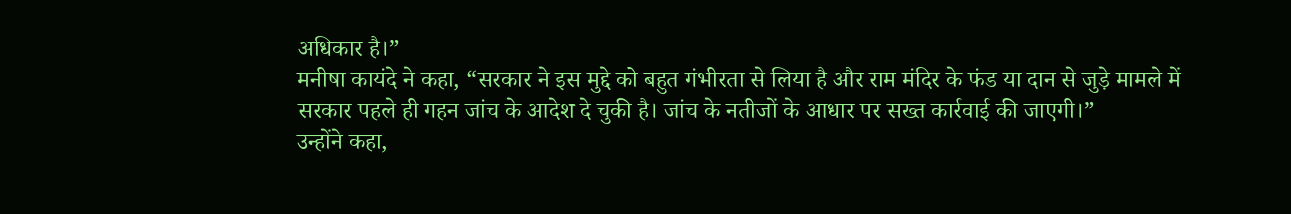अधिकार है।”
मनीषा कायंदे ने कहा, “सरकार ने इस मुद्दे को बहुत गंभीरता से लिया है और राम मंदिर के फंड या दान से जुड़े मामले में सरकार पहले ही गहन जांच के आदेश दे चुकी है। जांच के नतीजों के आधार पर सख्त कार्रवाई की जाएगी।”
उन्होंने कहा,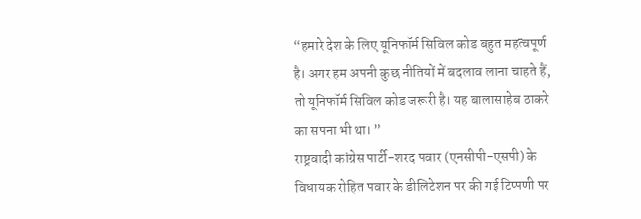“हमारे देश के लिए यूनिफॉर्म सिविल कोड बहुत महत्वपूर्ण है। अगर हम अपनी कुछ नीतियों में बदलाव लाना चाहते हैं, तो यूनिफॉर्म सिविल कोड जरूरी है। यह बालासाहेब ठाकरे का सपना भी था। ”
राष्ट्रवादी कांग्रेस पार्टी-शरद पवार (एनसीपी-एसपी) के विधायक रोहित पवार के डीलिटेशन पर की गई टिप्पणी पर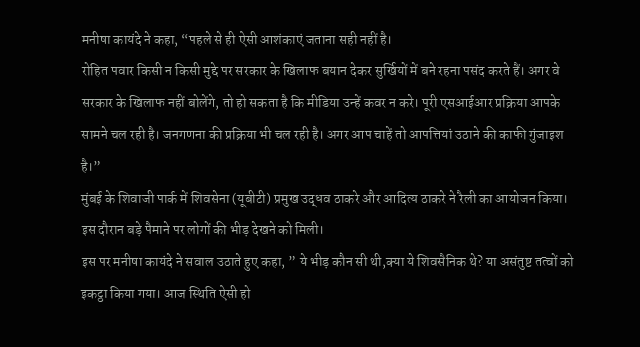मनीषा कायंदे ने कहा, “पहले से ही ऐसी आशंकाएं जताना सही नहीं है।
रोहित पवार किसी न किसी मुद्दे पर सरकार के खिलाफ बयान देकर सुर्खियों में बने रहना पसंद करते हैं। अगर वे सरकार के खिलाफ नहीं बोलेंगे, तो हो सकता है कि मीडिया उन्हें कवर न करे। पूरी एसआईआर प्रक्रिया आपके सामने चल रही है। जनगणना की प्रक्रिया भी चल रही है। अगर आप चाहें तो आपत्तियां उठाने की काफी गुंजाइश है।”
मुंबई के शिवाजी पार्क में शिवसेना (यूबीटी) प्रमुख उद्धव ठाकरे और आदित्य ठाकरे ने रैली का आयोजन किया। इस दौरान बड़े पैमाने पर लोगों की भीड़ देखने को मिली।
इस पर मनीषा कायंदे ने सवाल उठाते हुए कहा, ” ये भीड़ कौन सी थी,क्या ये शिवसैनिक थे? या असंतुष्ट तत्वों को इकट्ठा किया गया। आज स्थिति ऐसी हो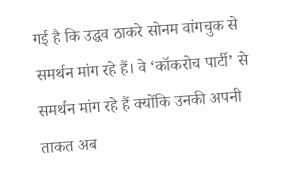गई है कि उद्धव ठाकरे सोनम वांगचुक से समर्थन मांग रहे हैं। वे ‘कॉकरोच पार्टी’ से समर्थन मांग रहे हैं क्योंकि उनकी अपनी ताकत अब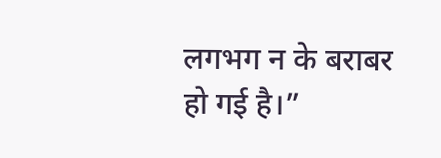लगभग न के बराबर हो गई है।”